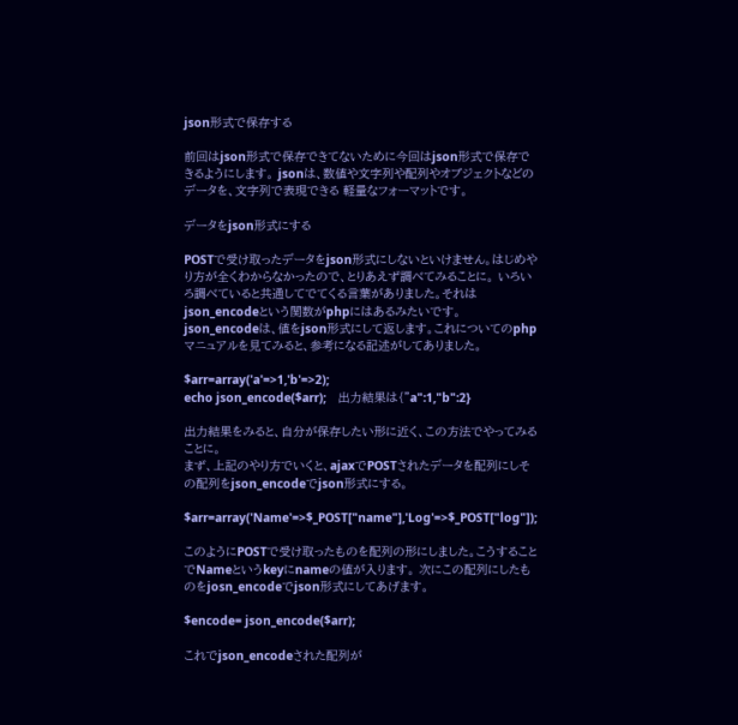json形式で保存する

前回はjson形式で保存できてないために今回はjson形式で保存できるようにします。 jsonは、数値や文字列や配列やオブジェクトなどのデータを、文字列で表現できる 軽量なフォーマットです。

データをjson形式にする

POSTで受け取ったデータをjson形式にしないといけません。はじめやり方が全くわからなかったので、とりあえず調べてみることに。 いろいろ調べていると共通してでてくる言葉がありました。それはjson_encodeという関数がphpにはあるみたいです。 json_encodeは、値をjson形式にして返します。これについてのphpマニュアルを見てみると、参考になる記述がしてありました。

$arr=array('a'=>1,'b'=>2);
echo json_encode($arr);    出力結果は{"a":1,"b":2}

出力結果をみると、自分が保存したい形に近く、この方法でやってみることに。
まず、上記のやり方でいくと、ajaxでPOSTされたデータを配列にしその配列をjson_encodeでjson形式にする。

$arr=array('Name'=>$_POST["name"],'Log'=>$_POST["log"]);

このようにPOSTで受け取ったものを配列の形にしました。こうすることでNameというkeyにnameの値が入ります。 次にこの配列にしたものをjosn_encodeでjson形式にしてあげます。

$encode= json_encode($arr);

これでjson_encodeされた配列が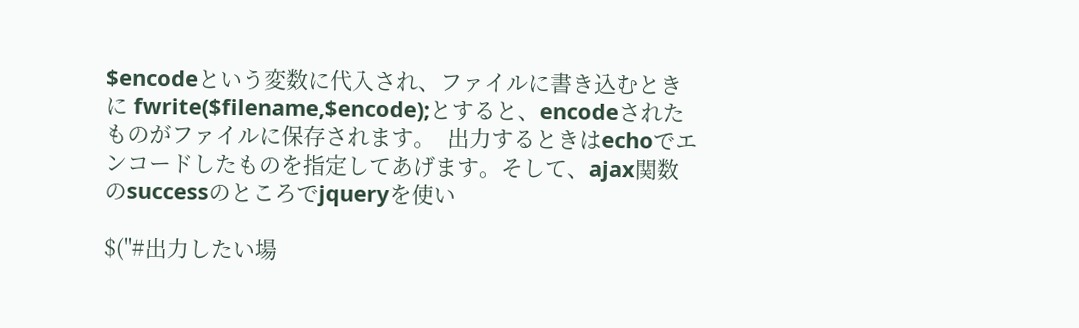$encodeという変数に代入され、ファイルに書き込むときに fwrite($filename,$encode);とすると、encodeされたものがファイルに保存されます。  出力するときはechoでエンコードしたものを指定してあげます。そして、ajax関数のsuccessのところでjqueryを使い

$("#出力したい場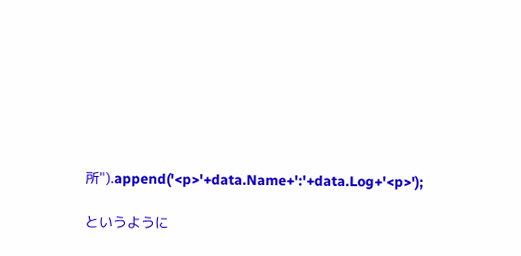所").append('<p>'+data.Name+':'+data.Log+'<p>');

というように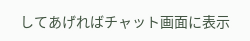してあげればチャット画面に表示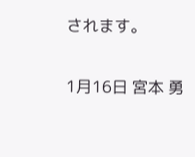されます。

1月16日 宮本 勇